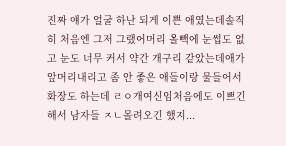진짜 얘가 얼굴 하난 되게 이쁜 애였는데솔직히 처음엔 그저 그랬어머리 올빽에 눈썹도 없고 눈도 너무 커서 약간 개구리 같았는데애가 앞머리내리고 좀 안 좋은 애들이랑 물들어서 화장도 하는데 ㄹㅇ개여신임처음에도 이쁘긴 해서 남자들 ㅈㄴ몰려오긴 했지...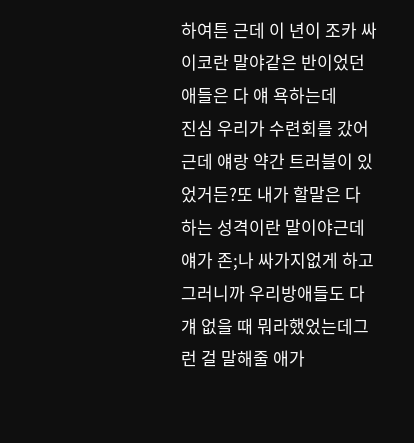하여튼 근데 이 년이 조카 싸이코란 말야같은 반이었던 애들은 다 얘 욕하는데
진심 우리가 수련회를 갔어근데 얘랑 약간 트러블이 있었거든?또 내가 할말은 다 하는 성격이란 말이야근데 얘가 존;나 싸가지없게 하고 그러니까 우리방애들도 다 걔 없을 때 뭐라했었는데그런 걸 말해줄 애가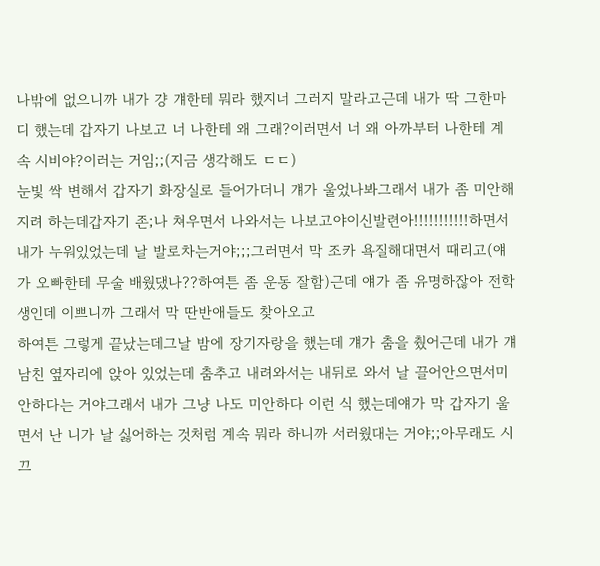나밖에 없으니까 내가 걍 걔한테 뭐라 했지너 그러지 말라고근데 내가 딱 그한마디 했는데 갑자기 나보고 너 나한테 왜 그래?이러면서 너 왜 아까부터 나한테 계속 시비야?이러는 거임;;(지금 생각해도 ㄷㄷ)
눈빛 싹 변해서 갑자기 화장실로 들어가더니 걔가 울었나봐그래서 내가 좀 미안해지려 하는데갑자기 존;나 쳐우면서 나와서는 나보고야이신발련아!!!!!!!!!!!하면서 내가 누워있었는데 날 발로차는거야;;;그러면서 막 조카 욕질해대면서 때리고(얘가 오빠한테 무술 배웠댔나??하여튼 좀 운동 잘함)근데 얘가 좀 유명하잖아 전학생인데 이쁘니까 그래서 막 딴반애들도 찾아오고
하여튼 그렇게 끝났는데그날 밤에 장기자랑을 했는데 걔가 춤을 췄어근데 내가 걔 남친 옆자리에 앉아 있었는데 춤추고 내려와서는 내뒤로 와서 날 끌어안으면서미안하다는 거야그래서 내가 그냥 나도 미안하다 이런 식 했는데얘가 막 갑자기 울면서 난 니가 날 싫어하는 것처럼 계속 뭐라 하니까 서러웠대는 거야;;아무래도 시끄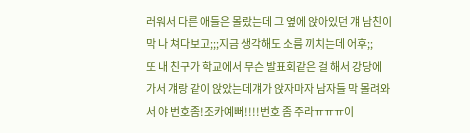러워서 다른 애들은 몰랐는데 그 옆에 앉아있던 걔 남친이 막 나 쳐다보고;;;지금 생각해도 소름 끼치는데 어후;;
또 내 친구가 학교에서 무슨 발표회같은 걸 해서 강당에 가서 걔랑 같이 앉았는데걔가 앉자마자 남자들 막 몰려와서 야 번호좀!조카예뻐!!!!번호 좀 주라ㅠㅠㅠ이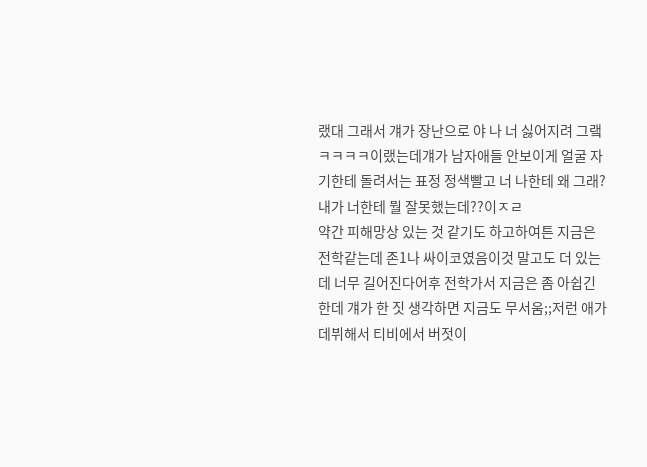랬대 그래서 걔가 장난으로 야 나 너 싫어지려 그랰ㅋㅋㅋㅋ이랬는데걔가 남자애들 안보이게 얼굴 자기한테 돌려서는 표정 정색빨고 너 나한테 왜 그래?내가 너한테 뭘 잘못했는데??이ㅈㄹ
약간 피해망상 있는 것 같기도 하고하여튼 지금은 전학같는데 존1나 싸이코였음이것 말고도 더 있는데 너무 길어진다어후 전학가서 지금은 좀 아쉽긴 한데 걔가 한 짓 생각하면 지금도 무서움;;저런 애가 데뷔해서 티비에서 버젓이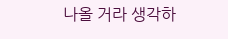나올 거라 생각하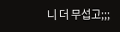니 더 무섭고;;;